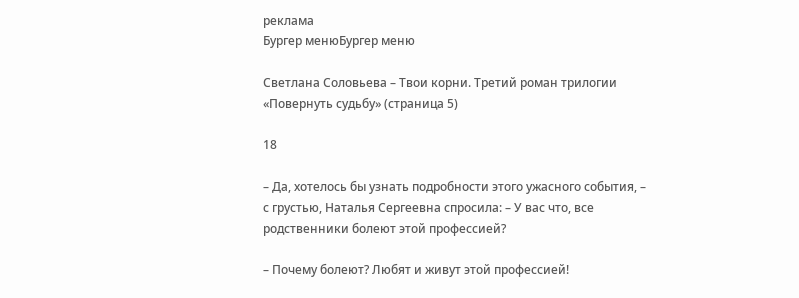реклама
Бургер менюБургер меню

Светлана Соловьева – Твои корни. Третий роман трилогии «Повернуть судьбу» (страница 5)

18

– Да, хотелось бы узнать подробности этого ужасного события, – с грустью, Наталья Сергеевна спросила: – У вас что, все родственники болеют этой профессией?

– Почему болеют? Любят и живут этой профессией!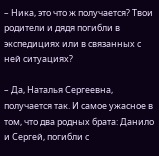– Ника, это что ж получается? Твои родители и дядя погибли в экспедициях или в связанных с ней ситуациях?

– Да, Наталья Сергеевна, получается так. И самое ужасное в том, что два родных брата: Данило и Сергей, погибли с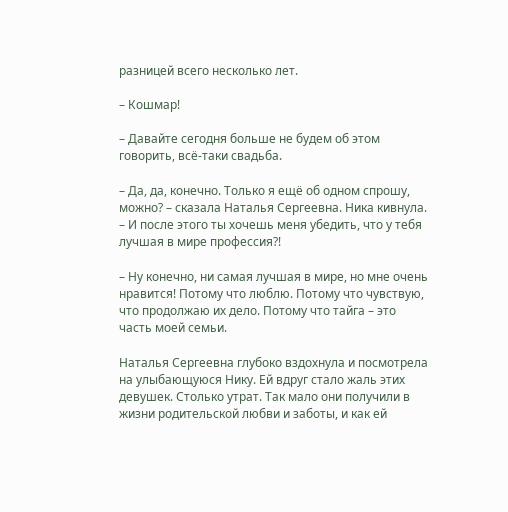разницей всего несколько лет.

– Кошмар!

– Давайте сегодня больше не будем об этом говорить, всё-таки свадьба.

– Да, да, конечно. Только я ещё об одном спрошу, можно? – сказала Наталья Сергеевна. Ника кивнула. – И после этого ты хочешь меня убедить, что у тебя лучшая в мире профессия?!

– Ну конечно, ни самая лучшая в мире, но мне очень нравится! Потому что люблю. Потому что чувствую, что продолжаю их дело. Потому что тайга – это часть моей семьи.

Наталья Сергеевна глубоко вздохнула и посмотрела на улыбающуюся Нику. Ей вдруг стало жаль этих девушек. Столько утрат. Так мало они получили в жизни родительской любви и заботы, и как ей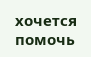хочется помочь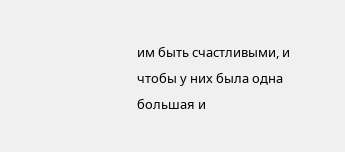им быть счастливыми, и чтобы у них была одна большая и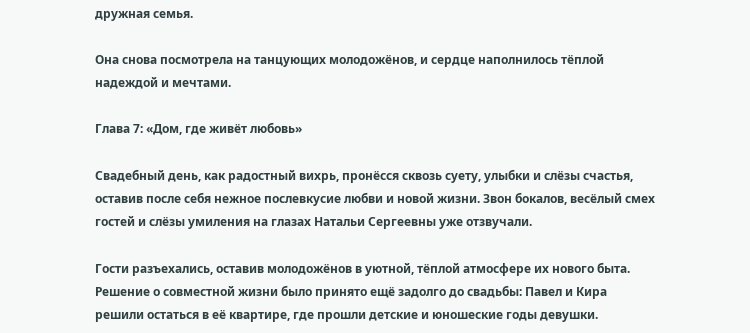дружная семья.

Она снова посмотрела на танцующих молодожёнов, и сердце наполнилось тёплой надеждой и мечтами.

Глава 7: «Дом, где живёт любовь»

Свадебный день, как радостный вихрь, пронёсся сквозь суету, улыбки и слёзы счастья, оставив после себя нежное послевкусие любви и новой жизни. Звон бокалов, весёлый смех гостей и слёзы умиления на глазах Натальи Сергеевны уже отзвучали.

Гости разъехались, оставив молодожёнов в уютной, тёплой атмосфере их нового быта. Решение о совместной жизни было принято ещё задолго до свадьбы: Павел и Кира решили остаться в её квартире, где прошли детские и юношеские годы девушки.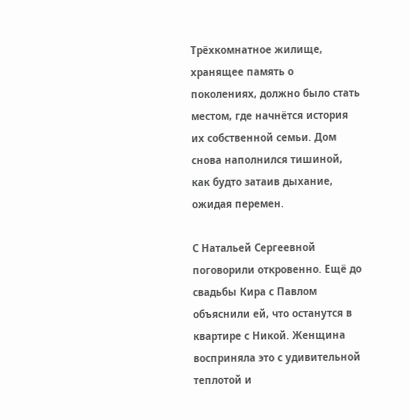Трёхкомнатное жилище, хранящее память о поколениях, должно было стать местом, где начнётся история их собственной семьи. Дом снова наполнился тишиной, как будто затаив дыхание, ожидая перемен.

С Натальей Сергеевной поговорили откровенно. Ещё до свадьбы Кира с Павлом объяснили ей, что останутся в квартире с Никой. Женщина восприняла это с удивительной теплотой и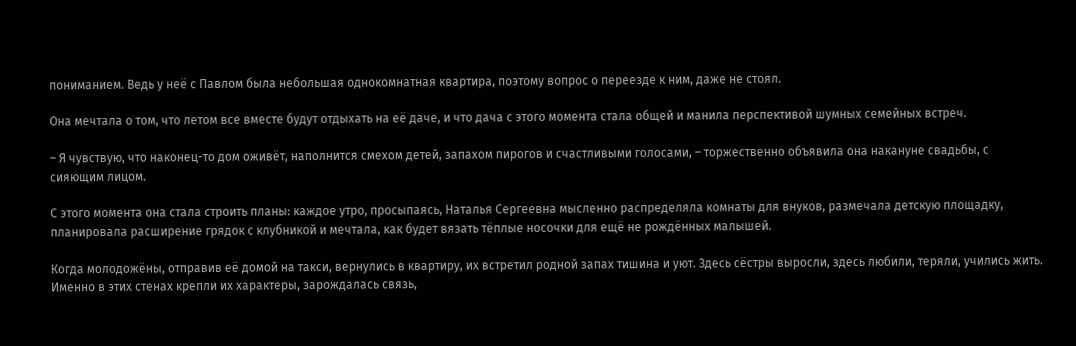пониманием. Ведь у неё с Павлом была небольшая однокомнатная квартира, поэтому вопрос о переезде к ним, даже не стоял.

Она мечтала о том, что летом все вместе будут отдыхать на её даче, и что дача с этого момента стала общей и манила перспективой шумных семейных встреч.

– Я чувствую, что наконец-то дом оживёт, наполнится смехом детей, запахом пирогов и счастливыми голосами, – торжественно объявила она накануне свадьбы, с сияющим лицом.

С этого момента она стала строить планы: каждое утро, просыпаясь, Наталья Сергеевна мысленно распределяла комнаты для внуков, размечала детскую площадку, планировала расширение грядок с клубникой и мечтала, как будет вязать тёплые носочки для ещё не рождённых малышей.

Когда молодожёны, отправив её домой на такси, вернулись в квартиру, их встретил родной запах тишина и уют. Здесь сёстры выросли, здесь любили, теряли, учились жить. Именно в этих стенах крепли их характеры, зарождалась связь,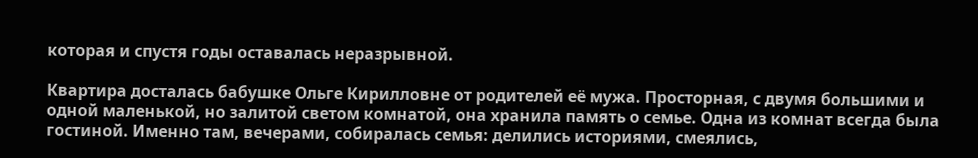которая и спустя годы оставалась неразрывной.

Квартира досталась бабушке Ольге Кирилловне от родителей её мужа. Просторная, с двумя большими и одной маленькой, но залитой светом комнатой, она хранила память о семье. Одна из комнат всегда была гостиной. Именно там, вечерами, собиралась семья: делились историями, смеялись,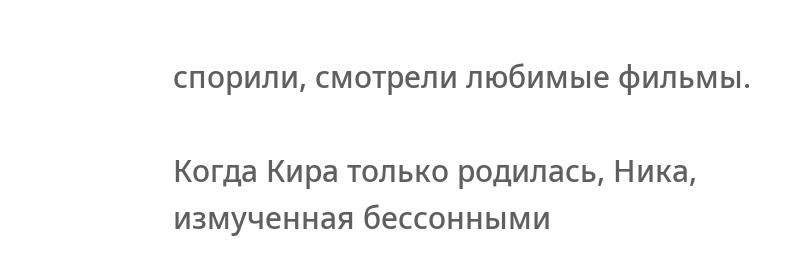спорили, смотрели любимые фильмы.

Когда Кира только родилась, Ника, измученная бессонными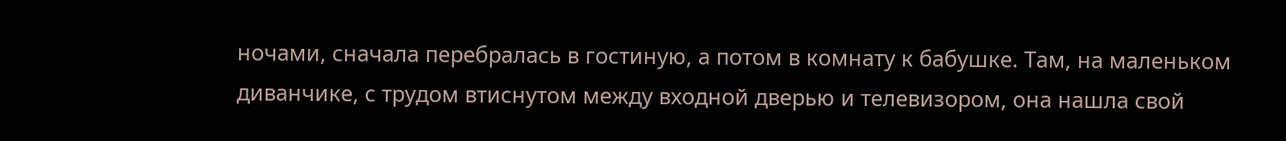ночами, сначала перебралась в гостиную, а потом в комнату к бабушке. Там, на маленьком диванчике, с трудом втиснутом между входной дверью и телевизором, она нашла свой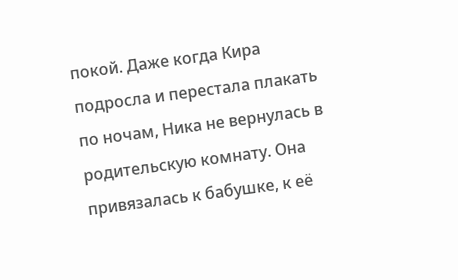покой. Даже когда Кира подросла и перестала плакать по ночам, Ника не вернулась в родительскую комнату. Она привязалась к бабушке, к её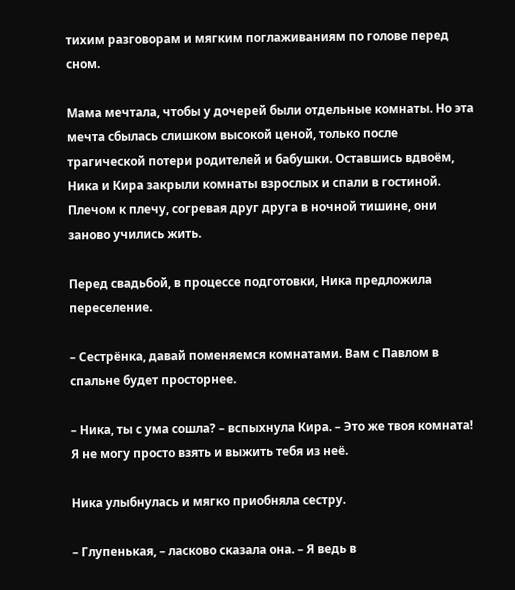тихим разговорам и мягким поглаживаниям по голове перед сном.

Мама мечтала, чтобы у дочерей были отдельные комнаты. Но эта мечта сбылась слишком высокой ценой, только после трагической потери родителей и бабушки. Оставшись вдвоём, Ника и Кира закрыли комнаты взрослых и спали в гостиной. Плечом к плечу, согревая друг друга в ночной тишине, они заново учились жить.

Перед свадьбой, в процессе подготовки, Ника предложила переселение.

– Сестрёнка, давай поменяемся комнатами. Вам с Павлом в спальне будет просторнее.

– Ника, ты с ума сошла? – вспыхнула Кира. – Это же твоя комната! Я не могу просто взять и выжить тебя из неё.

Ника улыбнулась и мягко приобняла сестру.

– Глупенькая, – ласково сказала она. – Я ведь в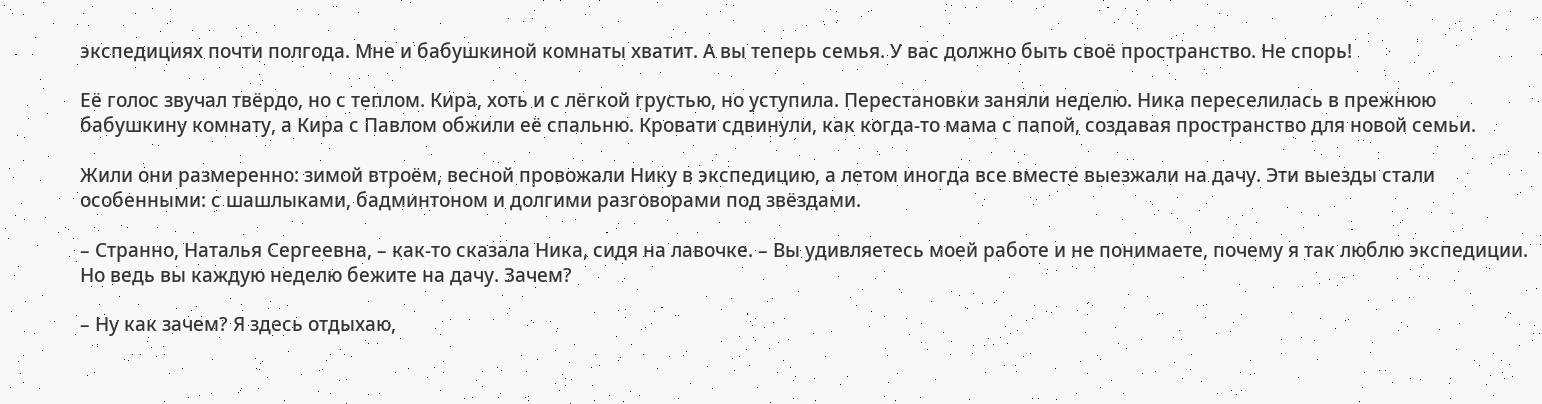экспедициях почти полгода. Мне и бабушкиной комнаты хватит. А вы теперь семья. У вас должно быть своё пространство. Не спорь!

Её голос звучал твёрдо, но с теплом. Кира, хоть и с лёгкой грустью, но уступила. Перестановки заняли неделю. Ника переселилась в прежнюю бабушкину комнату, а Кира с Павлом обжили её спальню. Кровати сдвинули, как когда-то мама с папой, создавая пространство для новой семьи.

Жили они размеренно: зимой втроём, весной провожали Нику в экспедицию, а летом иногда все вместе выезжали на дачу. Эти выезды стали особенными: с шашлыками, бадминтоном и долгими разговорами под звёздами.

– Странно, Наталья Сергеевна, – как-то сказала Ника, сидя на лавочке. – Вы удивляетесь моей работе и не понимаете, почему я так люблю экспедиции. Но ведь вы каждую неделю бежите на дачу. Зачем?

– Ну как зачем? Я здесь отдыхаю,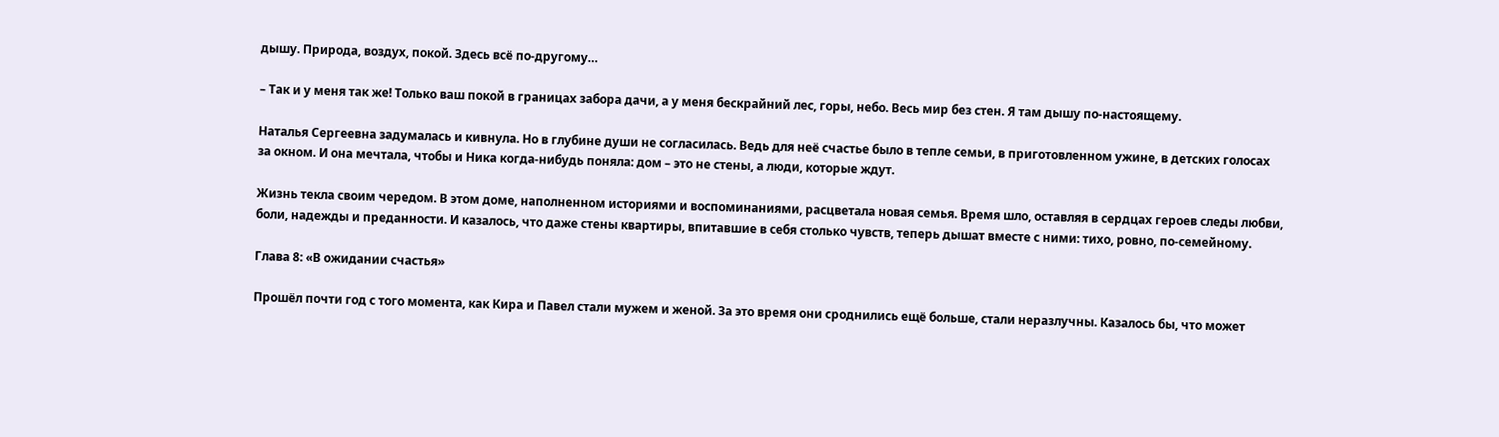дышу. Природа, воздух, покой. Здесь всё по-другому…

– Так и у меня так же! Только ваш покой в границах забора дачи, а у меня бескрайний лес, горы, небо. Весь мир без стен. Я там дышу по-настоящему.

Наталья Сергеевна задумалась и кивнула. Но в глубине души не согласилась. Ведь для неё счастье было в тепле семьи, в приготовленном ужине, в детских голосах за окном. И она мечтала, чтобы и Ника когда-нибудь поняла: дом – это не стены, а люди, которые ждут.

Жизнь текла своим чередом. В этом доме, наполненном историями и воспоминаниями, расцветала новая семья. Время шло, оставляя в сердцах героев следы любви, боли, надежды и преданности. И казалось, что даже стены квартиры, впитавшие в себя столько чувств, теперь дышат вместе с ними: тихо, ровно, по-семейному.

Глава 8: «В ожидании счастья»

Прошёл почти год с того момента, как Кира и Павел стали мужем и женой. За это время они сроднились ещё больше, стали неразлучны. Казалось бы, что может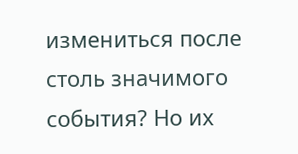измениться после столь значимого события? Но их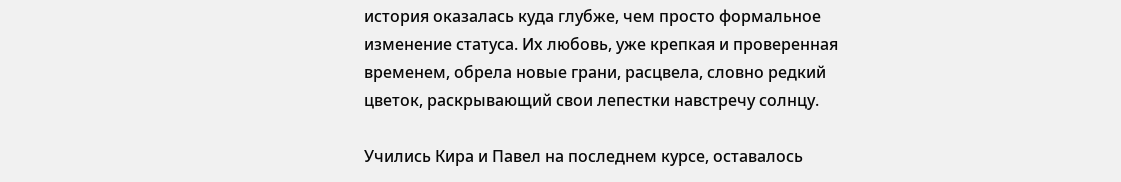история оказалась куда глубже, чем просто формальное изменение статуса. Их любовь, уже крепкая и проверенная временем, обрела новые грани, расцвела, словно редкий цветок, раскрывающий свои лепестки навстречу солнцу.

Учились Кира и Павел на последнем курсе, оставалось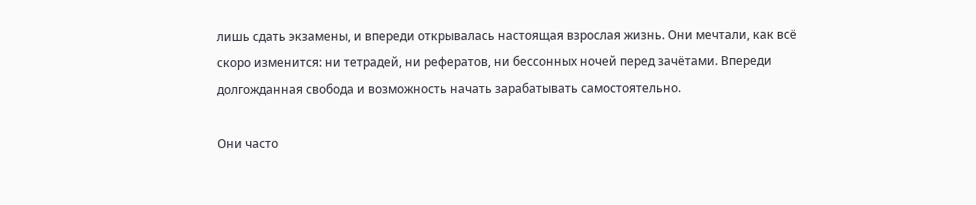лишь сдать экзамены, и впереди открывалась настоящая взрослая жизнь. Они мечтали, как всё скоро изменится: ни тетрадей, ни рефератов, ни бессонных ночей перед зачётами. Впереди долгожданная свобода и возможность начать зарабатывать самостоятельно.

Они часто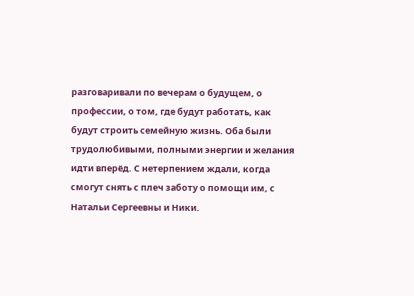разговаривали по вечерам о будущем, о профессии, о том, где будут работать, как будут строить семейную жизнь. Оба были трудолюбивыми, полными энергии и желания идти вперёд. С нетерпением ждали, когда смогут снять с плеч заботу о помощи им, с Натальи Сергеевны и Ники.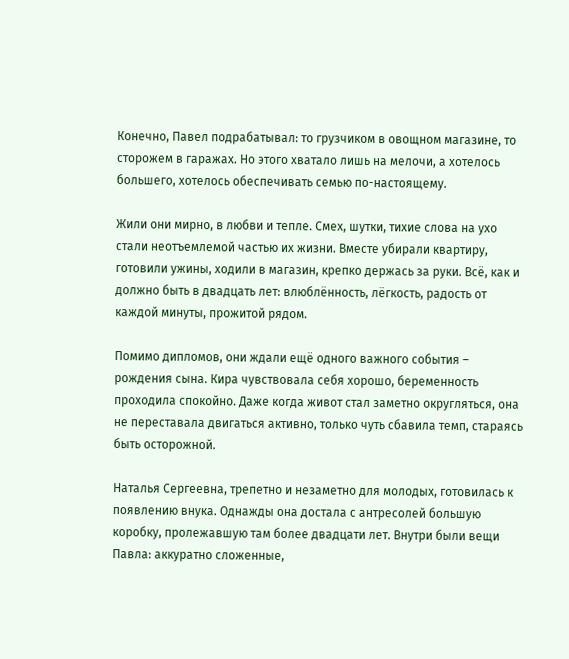Конечно, Павел подрабатывал: то грузчиком в овощном магазине, то сторожем в гаражах. Но этого хватало лишь на мелочи, а хотелось большего, хотелось обеспечивать семью по-настоящему.

Жили они мирно, в любви и тепле. Смех, шутки, тихие слова на ухо стали неотъемлемой частью их жизни. Вместе убирали квартиру, готовили ужины, ходили в магазин, крепко держась за руки. Всё, как и должно быть в двадцать лет: влюблённость, лёгкость, радость от каждой минуты, прожитой рядом.

Помимо дипломов, они ждали ещё одного важного события – рождения сына. Кира чувствовала себя хорошо, беременность проходила спокойно. Даже когда живот стал заметно округляться, она не переставала двигаться активно, только чуть сбавила темп, стараясь быть осторожной.

Наталья Сергеевна, трепетно и незаметно для молодых, готовилась к появлению внука. Однажды она достала с антресолей большую коробку, пролежавшую там более двадцати лет. Внутри были вещи Павла: аккуратно сложенные,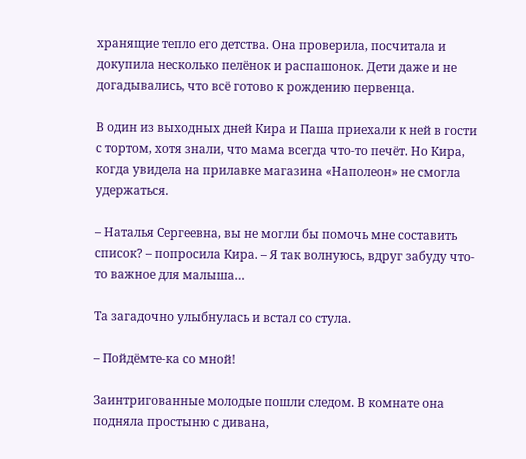хранящие тепло его детства. Она проверила, посчитала и докупила несколько пелёнок и распашонок. Дети даже и не догадывались, что всё готово к рождению первенца.

В один из выходных дней Кира и Паша приехали к ней в гости с тортом, хотя знали, что мама всегда что-то печёт. Но Кира, когда увидела на прилавке магазина «Наполеон» не смогла удержаться.

– Наталья Сергеевна, вы не могли бы помочь мне составить список? – попросила Кира. – Я так волнуюсь, вдруг забуду что-то важное для малыша…

Та загадочно улыбнулась и встал со стула.

– Пойдёмте-ка со мной!

Заинтригованные молодые пошли следом. В комнате она подняла простыню с дивана,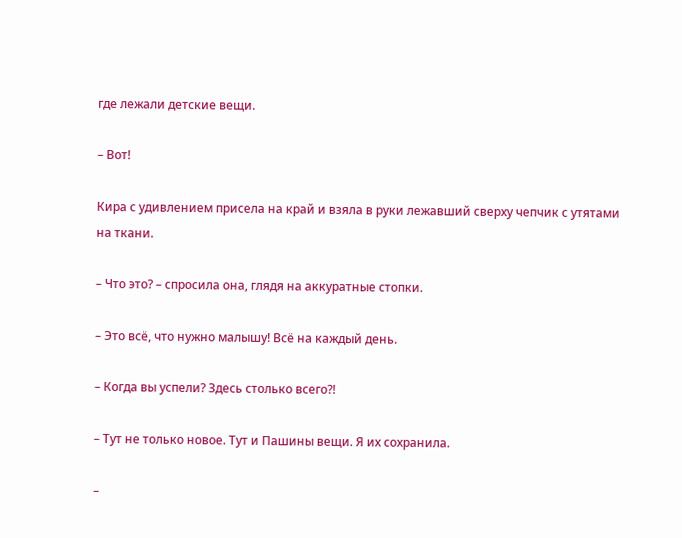где лежали детские вещи.

– Вот!

Кира с удивлением присела на край и взяла в руки лежавший сверху чепчик с утятами на ткани.

– Что это? – спросила она, глядя на аккуратные стопки.

– Это всё, что нужно малышу! Всё на каждый день.

– Когда вы успели? Здесь столько всего?!

– Тут не только новое. Тут и Пашины вещи. Я их сохранила.

–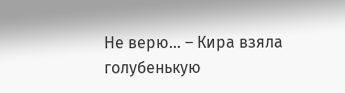Не верю… – Кира взяла голубенькую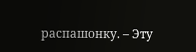распашонку. – Эту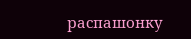распашонку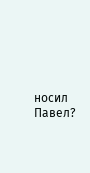носил Павел?